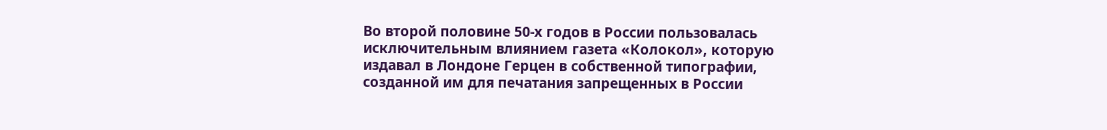Во второй половине 50-х годов в России пользовалась исключительным влиянием газета «Колокол», которую издавал в Лондоне Герцен в собственной типографии, созданной им для печатания запрещенных в России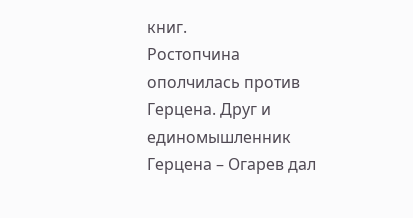книг.
Ростопчина ополчилась против Герцена. Друг и единомышленник Герцена – Огарев дал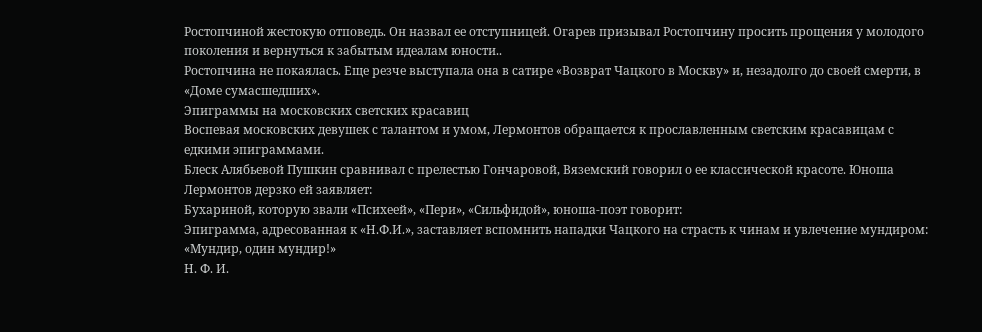Ростопчиной жестокую отповедь. Он назвал ее отступницей. Огарев призывал Ростопчину просить прощения у молодого поколения и вернуться к забытым идеалам юности..
Ростопчина не покаялась. Еще резче выступала она в сатире «Возврат Чацкого в Москву» и, незадолго до своей смерти, в «Доме сумасшедших».
Эпиграммы на московских светских красавиц
Воспевая московских девушек с талантом и умом, Лермонтов обращается к прославленным светским красавицам с едкими эпиграммами.
Блеск Алябьевой Пушкин сравнивал с прелестью Гончаровой, Вяземский говорил о ее классической красоте. Юноша Лермонтов дерзко ей заявляет:
Бухариной, которую звали «Психеей», «Пери», «Сильфидой», юноша-поэт говорит:
Эпиграмма, адресованная к «Н.Ф.И.», заставляет вспомнить нападки Чацкого на страсть к чинам и увлечение мундиром: «Мундир, один мундир!»
Н. Ф. И.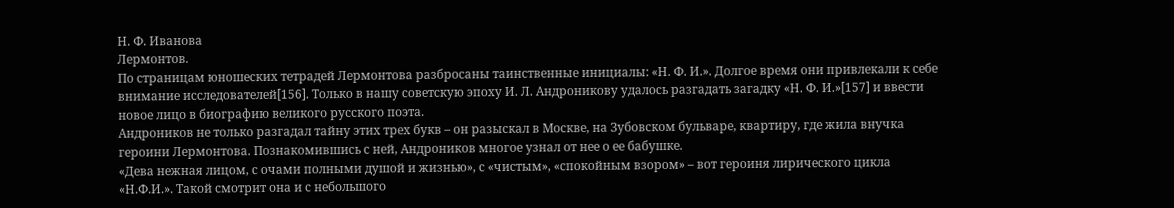Н. Ф. Иванова
Лермонтов.
По страницам юношеских тетрадей Лермонтова разбросаны таинственные инициалы: «Н. Ф. И.». Долгое время они привлекали к себе внимание исследователей[156]. Только в нашу советскую эпоху И. Л. Андроникову удалось разгадать загадку «Н. Ф. И.»[157] и ввести новое лицо в биографию великого русского поэта.
Андроников не только разгадал тайну этих трех букв – он разыскал в Москве, на Зубовском бульваре, квартиру, где жила внучка героини Лермонтова. Познакомившись с ней, Андроников многое узнал от нее о ее бабушке.
«Дева нежная лицом, с очами полными душой и жизнью», с «чистым», «спокойным взором» – вот героиня лирического цикла «Н.Ф.И.». Такой смотрит она и с небольшого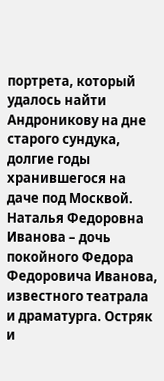портрета, который удалось найти Андроникову на дне старого сундука, долгие годы хранившегося на даче под Москвой.
Наталья Федоровна Иванова – дочь покойного Федора Федоровича Иванова, известного театрала и драматурга. Остряк и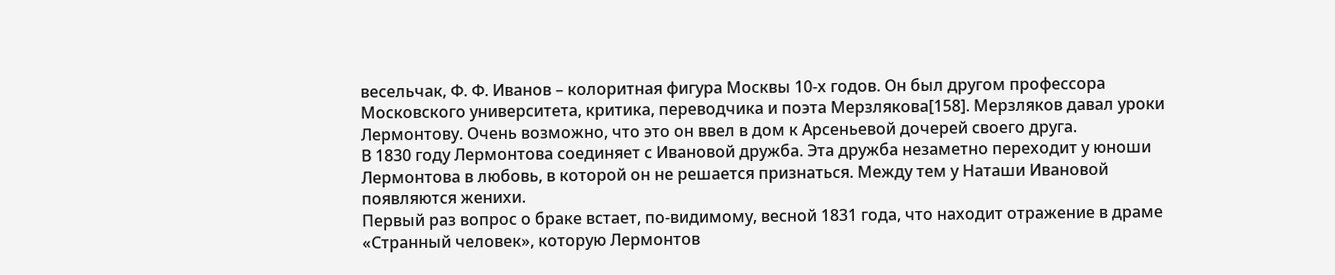весельчак, Ф. Ф. Иванов – колоритная фигура Москвы 10-х годов. Он был другом профессора Московского университета, критика, переводчика и поэта Мерзлякова[158]. Мерзляков давал уроки Лермонтову. Очень возможно, что это он ввел в дом к Арсеньевой дочерей своего друга.
В 1830 году Лермонтова соединяет с Ивановой дружба. Эта дружба незаметно переходит у юноши Лермонтова в любовь, в которой он не решается признаться. Между тем у Наташи Ивановой появляются женихи.
Первый раз вопрос о браке встает, по-видимому, весной 1831 года, что находит отражение в драме «Странный человек», которую Лермонтов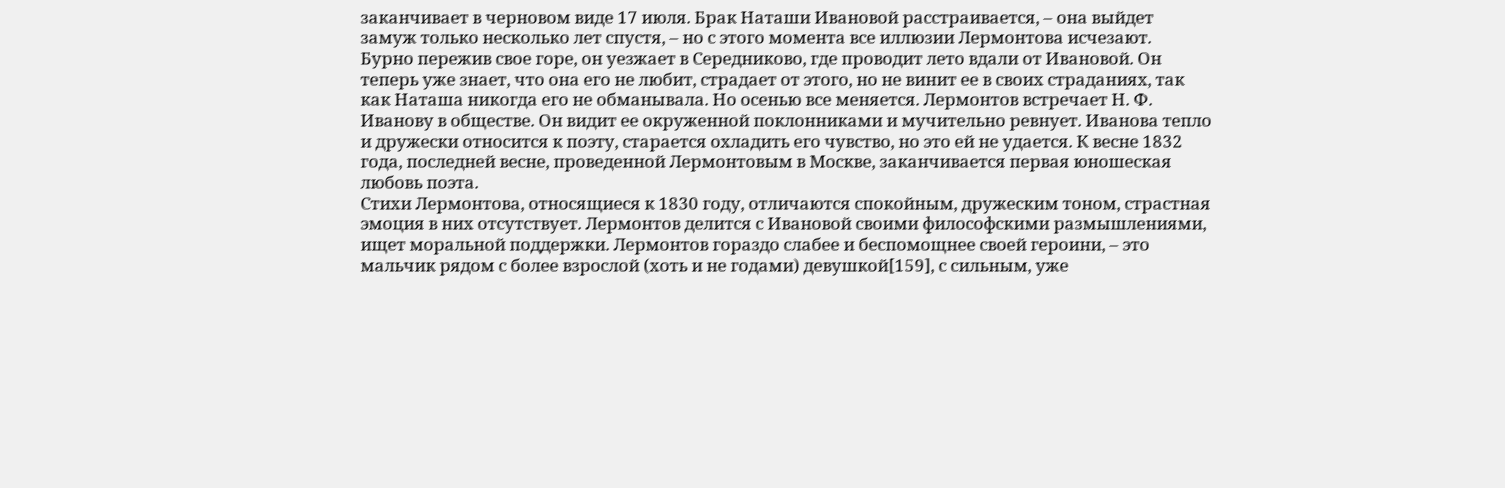заканчивает в черновом виде 17 июля. Брак Наташи Ивановой расстраивается, – она выйдет замуж только несколько лет спустя, – но с этого момента все иллюзии Лермонтова исчезают.
Бурно пережив свое горе, он уезжает в Середниково, где проводит лето вдали от Ивановой. Он теперь уже знает, что она его не любит, страдает от этого, но не винит ее в своих страданиях, так как Наташа никогда его не обманывала. Но осенью все меняется. Лермонтов встречает Н. Ф. Иванову в обществе. Он видит ее окруженной поклонниками и мучительно ревнует. Иванова тепло и дружески относится к поэту, старается охладить его чувство, но это ей не удается. К весне 1832 года, последней весне, проведенной Лермонтовым в Москве, заканчивается первая юношеская любовь поэта.
Стихи Лермонтова, относящиеся к 1830 году, отличаются спокойным, дружеским тоном, страстная эмоция в них отсутствует. Лермонтов делится с Ивановой своими философскими размышлениями, ищет моральной поддержки. Лермонтов гораздо слабее и беспомощнее своей героини, – это мальчик рядом с более взрослой (хоть и не годами) девушкой[159], с сильным, уже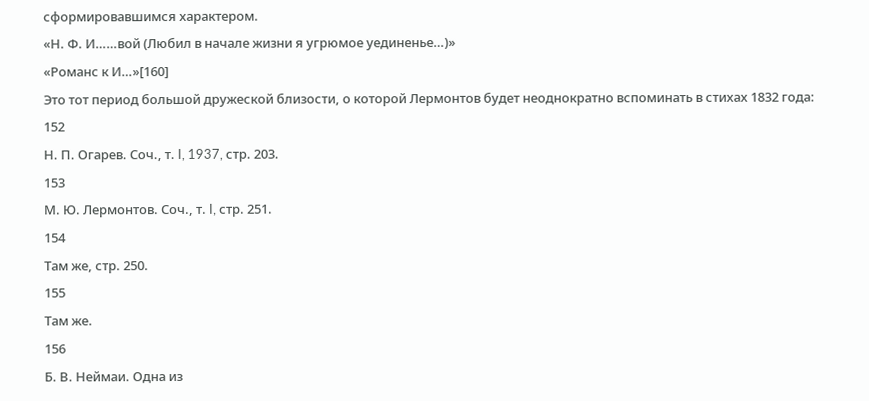сформировавшимся характером.
«Н. Ф. И……вой (Любил в начале жизни я угрюмое уединенье…)»
«Романс к И…»[160]
Это тот период большой дружеской близости, о которой Лермонтов будет неоднократно вспоминать в стихах 1832 года:
152
Н. П. Огарев. Соч., т. I, 1937, стр. 203.
153
М. Ю. Лермонтов. Соч., т. I, стр. 251.
154
Там же, стр. 250.
155
Там же.
156
Б. В. Неймаи. Одна из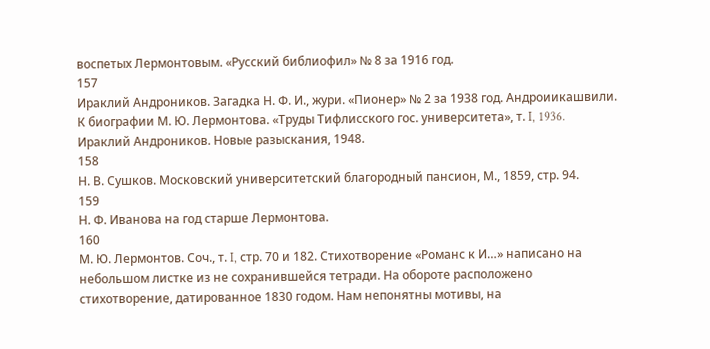воспетых Лермонтовым. «Русский библиофил» № 8 за 1916 год.
157
Ираклий Андроников. Загадка Н. Ф. И., жури. «Пионер» № 2 за 1938 год. Андроиикашвили. К биографии М. Ю. Лермонтова. «Труды Тифлисского гос. университета», т. I, 1936. Ираклий Андроников. Новые разыскания, 1948.
158
Н. В. Сушков. Московский университетский благородный пансион, М., 1859, стр. 94.
159
Н. Ф. Иванова на год старше Лермонтова.
160
М. Ю. Лермонтов. Соч., т. I, стр. 70 и 182. Стихотворение «Романс к И…» написано на небольшом листке из не сохранившейся тетради. На обороте расположено стихотворение, датированное 1830 годом. Нам непонятны мотивы, на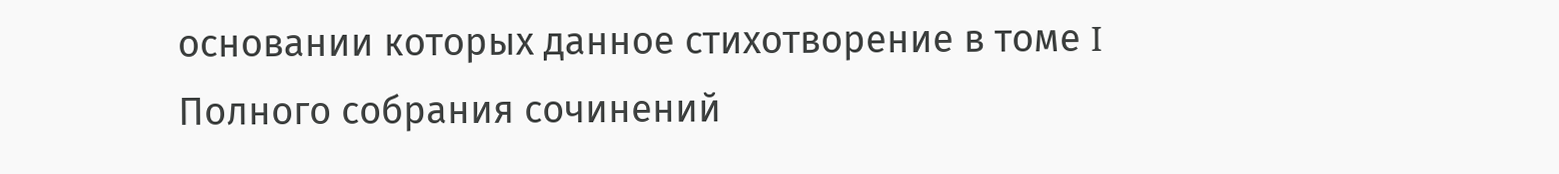основании которых данное стихотворение в томе I Полного собрания сочинений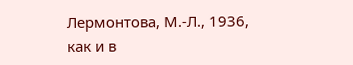Лермонтова, М.-Л., 1936, как и в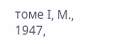томе I, М., 1947,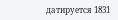датируется 1831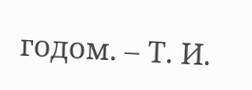годом. – Т. И.